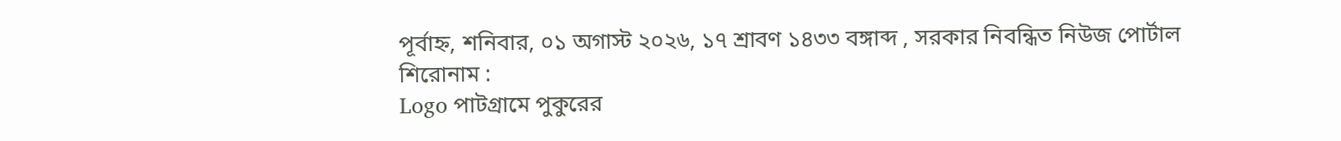পূর্বাহ্ন, শনিবার, ০১ অগাস্ট ২০২৬, ১৭ শ্রাবণ ১৪৩৩ বঙ্গাব্দ , সরকার নিবন্ধিত নিউজ পোর্টাল
শিরোনাম :
Logo পাটগ্রামে পুকুরের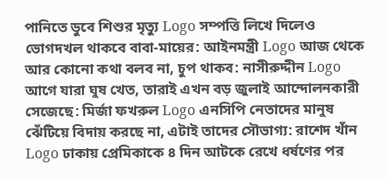পানিতে ডুবে শিশুর মৃত্যু Logo সম্পত্তি লিখে দিলেও ভোগদখল থাকবে বাবা-মায়ের: আইনমন্ত্রী Logo আজ থেকে আর কোনো কথা বলব না, চুপ থাকব: নাসীরুদ্দীন Logo আগে যারা ঘুষ খেত, তারাই এখন বড় জুলাই আন্দোলনকারী সেজেছে: মির্জা ফখরুল Logo এনসিপি নেতাদের মানুষ ঝেঁটিয়ে বিদায় করছে না, এটাই তাদের সৌভাগ্য: রাশেদ খাঁন Logo ঢাকায় প্রেমিকাকে ৪ দিন আটকে রেখে ধর্ষণের পর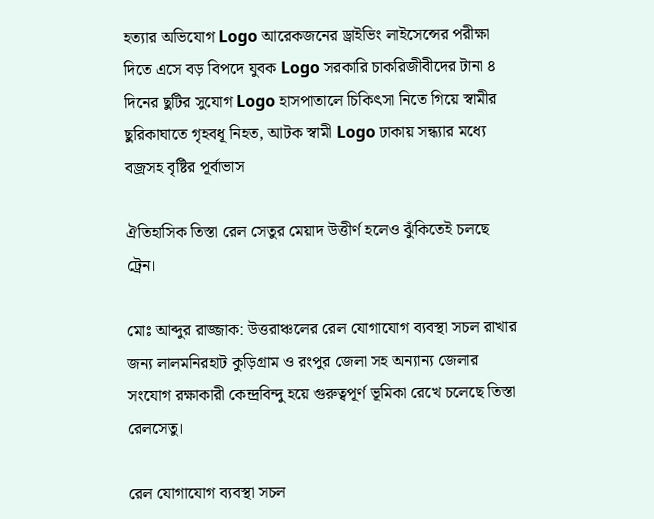হত্যার অভিযোগ Logo আরেকজনের ড্রাইভিং লাইসেন্সের পরীক্ষা দিতে এসে বড় বিপদে যুবক Logo সরকারি চাকরিজীবীদের টানা ৪ দিনের ছুটির সুযোগ Logo হাসপাতালে চিকিৎসা নিতে গিয়ে স্বামীর ছুরিকাঘাতে গৃহবধূ নিহত, আটক স্বামী Logo ঢাকায় সন্ধ্যার মধ্যে বজ্রসহ বৃষ্টির পূর্বাভাস

ঐতিহাসিক তিস্তা রেল সেতুর মেয়াদ উত্তীর্ণ হলেও ঝুঁকিতেই চলছে ট্রেন।

মোঃ আব্দুর রাজ্জাক: উত্তরাঞ্চলের রেল যোগাযোগ ব্যবস্থা সচল রাখার জন্য লালমনিরহাট কুড়িগ্রাম ও রংপুর জেলা সহ অন্যান্য জেলার সংযোগ রক্ষাকারী কেন্দ্রবিন্দু হয়ে গুরুত্বপূর্ণ ভূমিকা রেখে চলেছে তিস্তা রেলসেতু।

রেল যোগাযোগ ব্যবস্থা সচল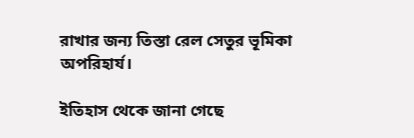রাখার জন্য তিস্তা রেল সেতুর ভূমিকা অপরিহার্য।

ইতিহাস থেকে জানা গেছে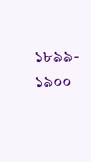১৮৯৯- ১৯০০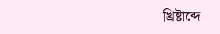খ্রিষ্টাব্দে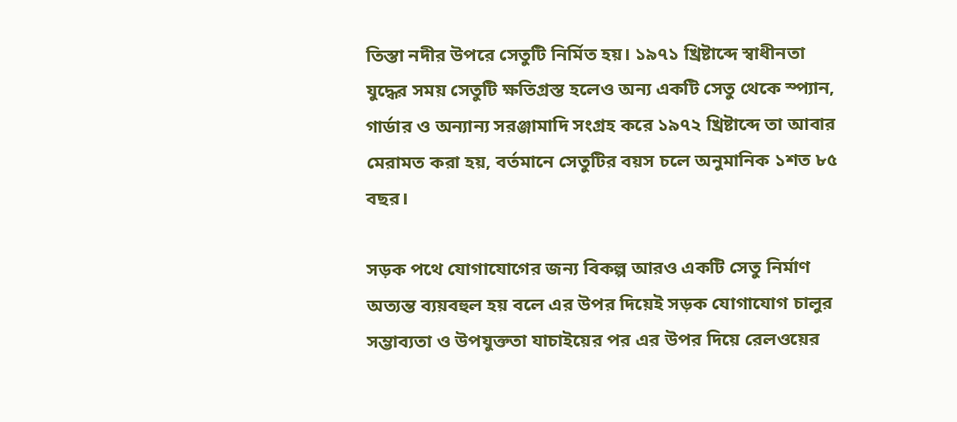তিস্তা নদীর উপরে সেতুটি নির্মিত হয়। ১৯৭১ খ্রিষ্টাব্দে স্বাধীনতা যুদ্ধের সময় সেতুটি ক্ষতিগ্রস্ত হলেও অন্য একটি সেতু থেকে স্প্যান, গার্ডার ও অন্যান্য সরঞ্জামাদি সংগ্রহ করে ১৯৭২ খ্রিষ্টাব্দে তা আবার মেরামত করা হয়, বর্তমানে সেতুটির বয়স চলে অনুমানিক ১শত ৮৫ বছর।

সড়ক পথে যোগাযোগের জন্য বিকল্প আরও একটি সেতু নির্মাণ অত্যন্ত ব্যয়বহুল হয় বলে এর উপর দিয়েই সড়ক যোগাযোগ চালুর সম্ভাব্যতা ও উপযুক্ততা যাচাইয়ের পর এর উপর দিয়ে রেলওয়ের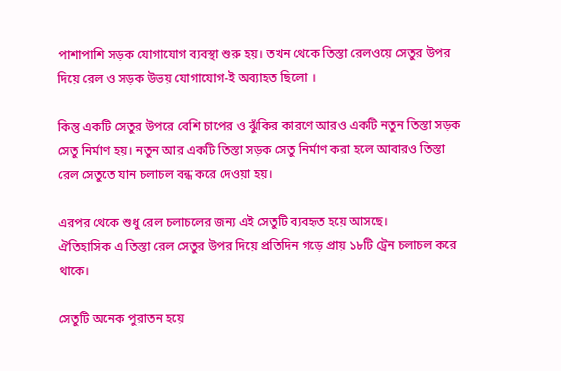পাশাপাশি সড়ক যোগাযোগ ব্যবস্থা শুরু হয়। তখন থেকে তিস্তা রেলওয়ে সেতুর উপর দিয়ে রেল ও সড়ক উভয় যোগাযোগ-ই অব্যাহত ছিলো ।

কিন্তু একটি সেতুর উপরে বেশি চাপের ও ঝুঁকির কারণে আরও একটি নতুন তিস্তা সড়ক সেতু নির্মাণ হয়। নতুন আর একটি তিস্তা সড়ক সেতু নির্মাণ করা হলে আবারও তিস্তা রেল সেতুতে যান চলাচল বন্ধ করে দেওয়া হয়।

এরপর থেকে শুধু রেল চলাচলের জন্য এই সেতুটি ব্যবহৃত হয়ে আসছে।
ঐতিহাসিক এ তিস্তা রেল সেতুর উপর দিয়ে প্রতিদিন গড়ে প্রায় ১৮টি ট্রেন চলাচল করে থাকে।

সেতুটি অনেক পুরাতন হয়ে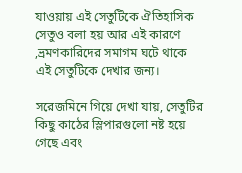যাওয়ায় এই সেতুটিকে ঐতিহাসিক সেতুও বলা হয় আর এই কারণে ,ভ্রমণকারিদের সমাগম ঘটে থাকে এই সেতুটিকে দেখার জন্য।

সরেজমিনে গিয়ে দেখা যায়, সেতুটির কিছু কাঠের স্লিপারগুলো নষ্ট হয়ে গেছে এবং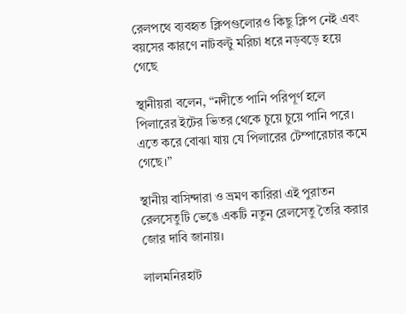রেলপথে ব্যবহৃত ক্লিপগুলোরও কিছু ক্লিপ নেই এবং বয়সের কারণে নাটবল্টু মরিচা ধরে নড়বড়ে হয়ে গেছে

স্থানীয়রা বলেন, “নদীতে পানি পরিপূর্ণ হলে পিলারের ইটের ভিতর থেকে চুয়ে চুয়ে পানি পরে।
এতে করে বোঝা যায় যে পিলারের টেম্পারেচার কমে গেছে।”

স্থানীয় বাসিন্দারা ও ভ্রমণ কারিরা এই পুরাতন রেলসেতুটি ভেঙে একটি নতুন রেলসেতু তৈরি করার জোর দাবি জানায়।

লালমনিরহাট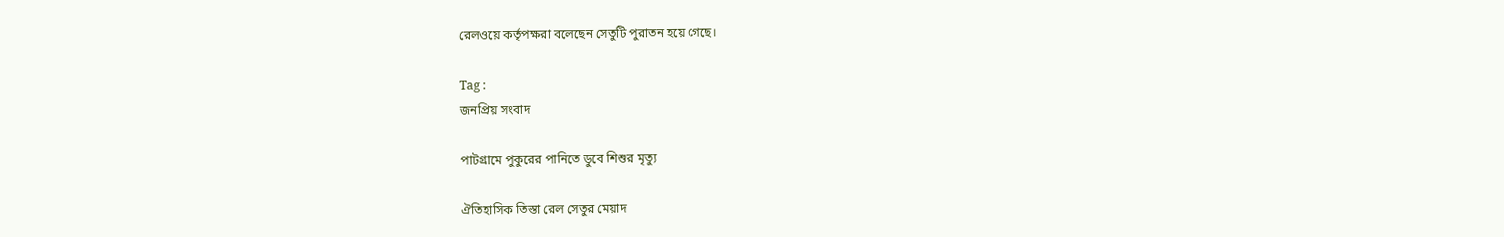রেলওয়ে কর্তৃপক্ষরা বলেছেন সেতুটি পুরাতন হয়ে গেছে।

Tag :
জনপ্রিয় সংবাদ

পাটগ্রামে পুকুরের পানিতে ডুবে শিশুর মৃত্যু

ঐতিহাসিক তিস্তা রেল সেতুর মেয়াদ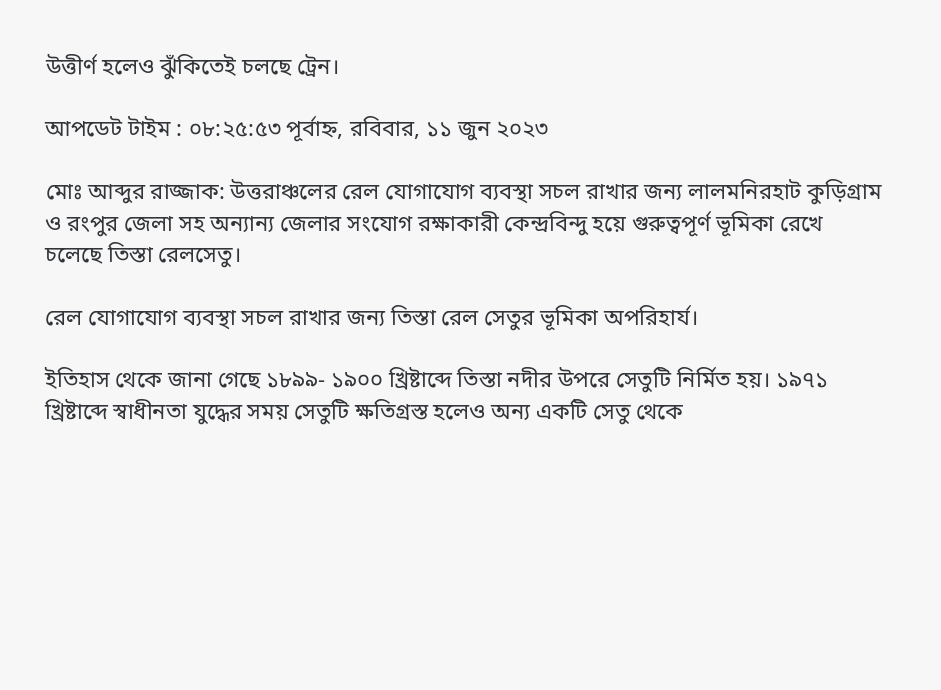উত্তীর্ণ হলেও ঝুঁকিতেই চলছে ট্রেন।

আপডেট টাইম : ০৮:২৫:৫৩ পূর্বাহ্ন, রবিবার, ১১ জুন ২০২৩

মোঃ আব্দুর রাজ্জাক: উত্তরাঞ্চলের রেল যোগাযোগ ব্যবস্থা সচল রাখার জন্য লালমনিরহাট কুড়িগ্রাম ও রংপুর জেলা সহ অন্যান্য জেলার সংযোগ রক্ষাকারী কেন্দ্রবিন্দু হয়ে গুরুত্বপূর্ণ ভূমিকা রেখে চলেছে তিস্তা রেলসেতু।

রেল যোগাযোগ ব্যবস্থা সচল রাখার জন্য তিস্তা রেল সেতুর ভূমিকা অপরিহার্য।

ইতিহাস থেকে জানা গেছে ১৮৯৯- ১৯০০ খ্রিষ্টাব্দে তিস্তা নদীর উপরে সেতুটি নির্মিত হয়। ১৯৭১ খ্রিষ্টাব্দে স্বাধীনতা যুদ্ধের সময় সেতুটি ক্ষতিগ্রস্ত হলেও অন্য একটি সেতু থেকে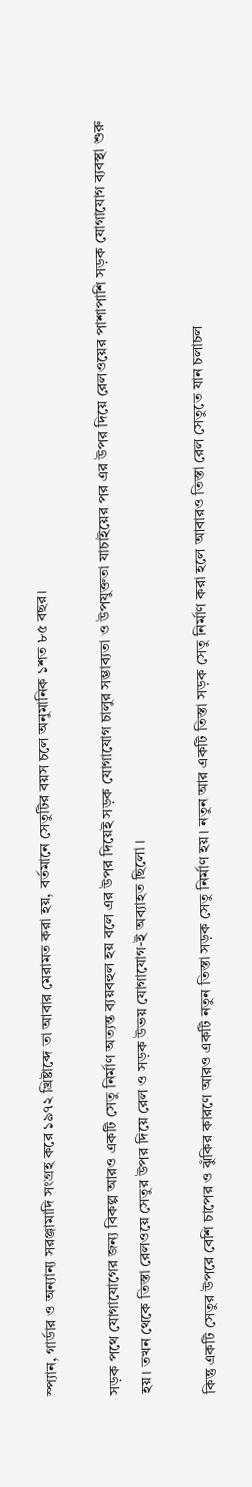স্প্যান, গার্ডার ও অন্যান্য সরঞ্জামাদি সংগ্রহ করে ১৯৭২ খ্রিষ্টাব্দে তা আবার মেরামত করা হয়, বর্তমানে সেতুটির বয়স চলে অনুমানিক ১শত ৮৫ বছর।

সড়ক পথে যোগাযোগের জন্য বিকল্প আরও একটি সেতু নির্মাণ অত্যন্ত ব্যয়বহুল হয় বলে এর উপর দিয়েই সড়ক যোগাযোগ চালুর সম্ভাব্যতা ও উপযুক্ততা যাচাইয়ের পর এর উপর দিয়ে রেলওয়ের পাশাপাশি সড়ক যোগাযোগ ব্যবস্থা শুরু হয়। তখন থেকে তিস্তা রেলওয়ে সেতুর উপর দিয়ে রেল ও সড়ক উভয় যোগাযোগ-ই অব্যাহত ছিলো ।

কিন্তু একটি সেতুর উপরে বেশি চাপের ও ঝুঁকির কারণে আরও একটি নতুন তিস্তা সড়ক সেতু নির্মাণ হয়। নতুন আর একটি তিস্তা সড়ক সেতু নির্মাণ করা হলে আবারও তিস্তা রেল সেতুতে যান চলাচল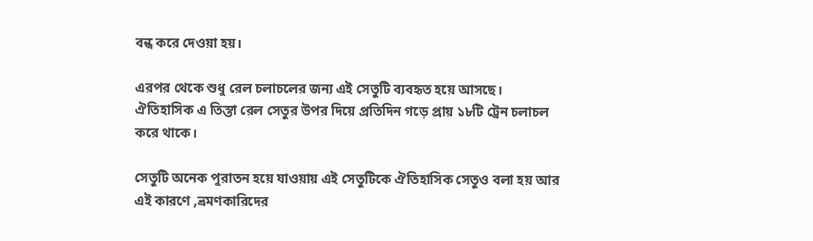বন্ধ করে দেওয়া হয়।

এরপর থেকে শুধু রেল চলাচলের জন্য এই সেতুটি ব্যবহৃত হয়ে আসছে।
ঐতিহাসিক এ তিস্তা রেল সেতুর উপর দিয়ে প্রতিদিন গড়ে প্রায় ১৮টি ট্রেন চলাচল করে থাকে।

সেতুটি অনেক পুরাতন হয়ে যাওয়ায় এই সেতুটিকে ঐতিহাসিক সেতুও বলা হয় আর এই কারণে ,ভ্রমণকারিদের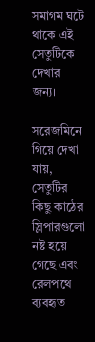সমাগম ঘটে থাকে এই সেতুটিকে দেখার জন্য।

সরেজমিনে গিয়ে দেখা যায়, সেতুটির কিছু কাঠের স্লিপারগুলো নষ্ট হয়ে গেছে এবং রেলপথে ব্যবহৃত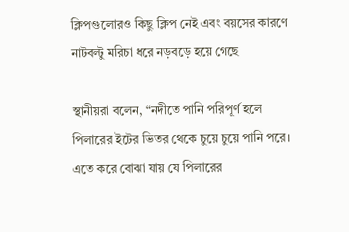ক্লিপগুলোরও কিছু ক্লিপ নেই এবং বয়সের কারণে নাটবল্টু মরিচা ধরে নড়বড়ে হয়ে গেছে

স্থানীয়রা বলেন, “নদীতে পানি পরিপূর্ণ হলে পিলারের ইটের ভিতর থেকে চুয়ে চুয়ে পানি পরে।
এতে করে বোঝা যায় যে পিলারের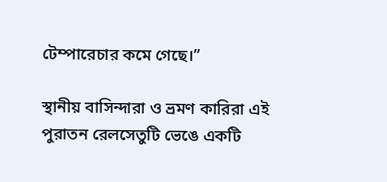টেম্পারেচার কমে গেছে।”

স্থানীয় বাসিন্দারা ও ভ্রমণ কারিরা এই পুরাতন রেলসেতুটি ভেঙে একটি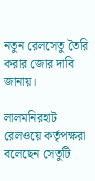নতুন রেলসেতু তৈরি করার জোর দাবি জানায়।

লালমনিরহাট রেলওয়ে কর্তৃপক্ষরা বলেছেন সেতুটি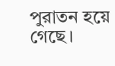পুরাতন হয়ে গেছে।